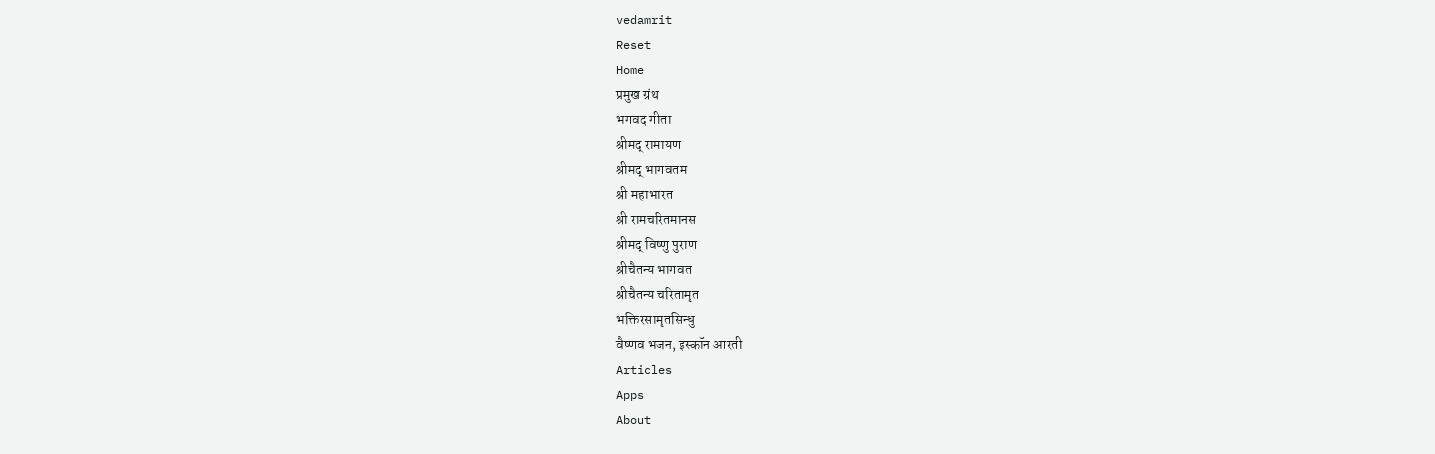vedamrit
Reset
Home
प्रमुख ग्रंथ
भगवद गीता
श्रीमद् रामायण
श्रीमद् भागवतम
श्री महाभारत
श्री रामचरितमानस
श्रीमद् विष्णु पुराण
श्रीचैतन्य भागवत
श्रीचैतन्य चरितामृत
भक्तिरसामृतसिन्धु
वैष्णव भजन, इस्कॉन आरती
Articles
Apps
About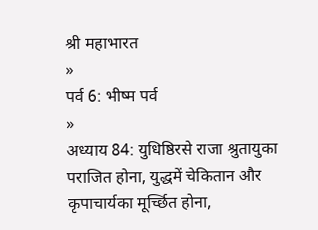श्री महाभारत
»
पर्व 6: भीष्म पर्व
»
अध्याय 84: युधिष्ठिरसे राजा श्रुतायुका पराजित होना, युद्धमें चेकितान और कृपाचार्यका मूर्च्छित होना,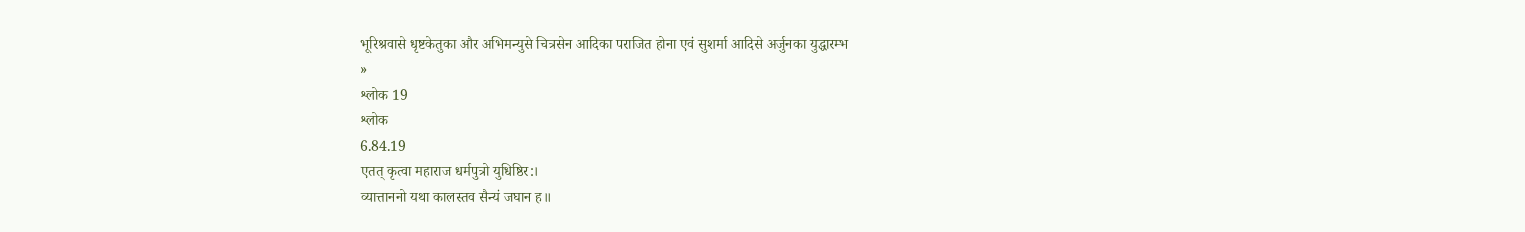भूरिश्रवासे धृष्टकेतुका और अभिमन्युसे चित्रसेन आदिका पराजित होना एवं सुशर्मा आदिसे अर्जुनका युद्धारम्भ
»
श्लोक 19
श्लोक
6.84.19
एतत् कृत्वा महाराज धर्मपुत्रो युधिष्ठिर:।
व्यात्ताननो यथा कालस्तव सैन्यं जघान ह॥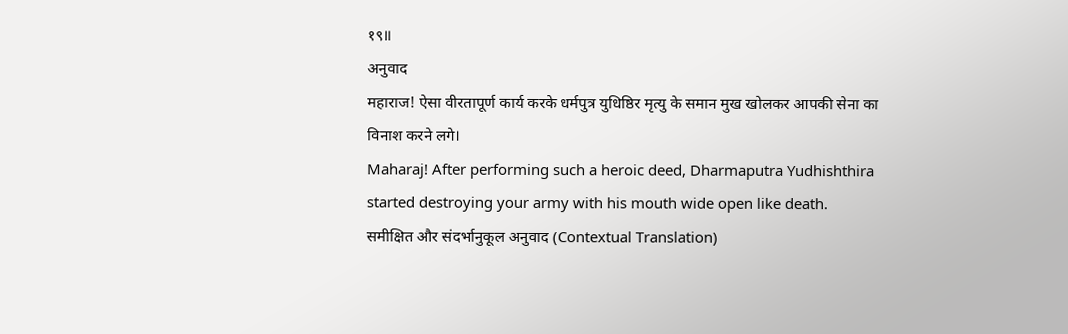१९॥
अनुवाद
महाराज! ऐसा वीरतापूर्ण कार्य करके धर्मपुत्र युधिष्ठिर मृत्यु के समान मुख खोलकर आपकी सेना का विनाश करने लगे।
Maharaj! After performing such a heroic deed, Dharmaputra Yudhishthira started destroying your army with his mouth wide open like death.
समीक्षित और संदर्भानुकूल अनुवाद (Contextual Translation)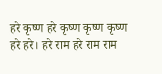हरे कृष्ण हरे कृष्ण कृष्ण कृष्ण हरे हरे। हरे राम हरे राम राम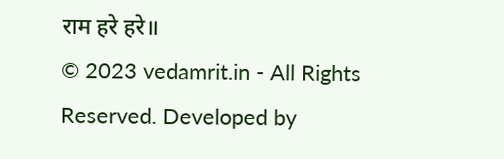राम हरे हरे॥
© 2023 vedamrit.in - All Rights Reserved. Developed by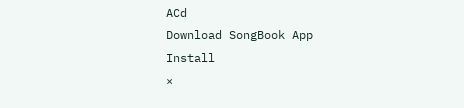ACd
Download SongBook App
Install
×